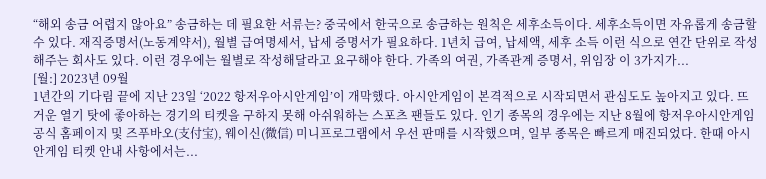“해외 송금 어렵지 않아요” 송금하는 데 필요한 서류는? 중국에서 한국으로 송금하는 원칙은 세후소득이다. 세후소득이면 자유롭게 송금할 수 있다. 재직증명서(노동계약서), 월별 급여명세서, 납세 증명서가 필요하다. 1년치 급여, 납세액, 세후 소득 이런 식으로 연간 단위로 작성해주는 회사도 있다. 이런 경우에는 월별로 작성해달라고 요구해야 한다. 가족의 여권, 가족관계 증명서, 위임장 이 3가지가...
[월:] 2023년 09월
1년간의 기다림 끝에 지난 23일 ‘2022 항저우아시안게임’이 개막했다. 아시안게임이 본격적으로 시작되면서 관심도도 높아지고 있다. 뜨거운 열기 탓에 좋아하는 경기의 티켓을 구하지 못해 아쉬워하는 스포츠 팬들도 있다. 인기 종목의 경우에는 지난 8월에 항저우아시안게임 공식 홈페이지 및 즈푸바오(支付宝), 웨이신(微信) 미니프로그램에서 우선 판매를 시작했으며, 일부 종목은 빠르게 매진되었다. 한때 아시안게임 티켓 안내 사항에서는...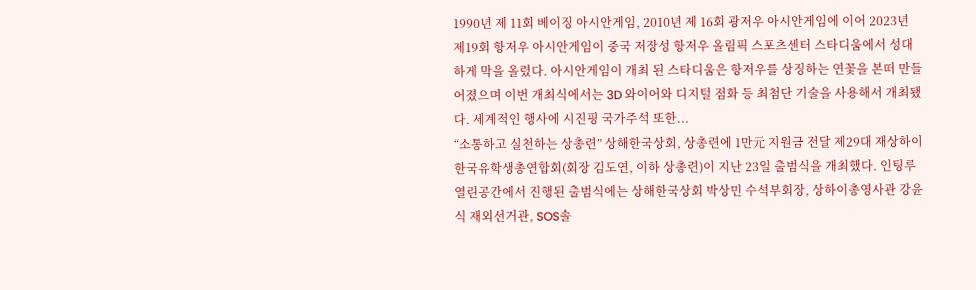1990년 제 11회 베이징 아시안게임, 2010년 제 16회 광저우 아시안게임에 이어 2023년 제19회 항저우 아시안게임이 중국 저장성 항저우 올림픽 스포츠센터 스타디움에서 성대하게 막을 올렸다. 아시안게임이 개최 된 스타디움은 항저우를 상징하는 연꽃을 본떠 만들어졌으며 이번 개최식에서는 3D 와이어와 디지털 점화 등 최첨단 기술을 사용해서 개최됐다. 세계적인 행사에 시진핑 국가주석 또한...
“소통하고 실천하는 상총련” 상해한국상회, 상총련에 1만元 지원금 전달 제29대 재상하이한국유학생총연합회(회장 김도연, 이하 상총련)이 지난 23일 출범식을 개최했다. 인팅루 열린공간에서 진행된 출범식에는 상해한국상회 박상민 수석부회장, 상하이총영사관 강윤식 재외선거관, SOS솔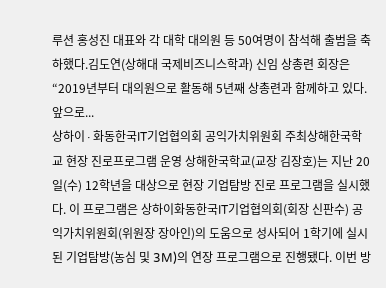루션 홍성진 대표와 각 대학 대의원 등 50여명이 참석해 출범을 축하했다.김도연(상해대 국제비즈니스학과) 신임 상총련 회장은 “2019년부터 대의원으로 활동해 5년째 상총련과 함께하고 있다. 앞으로...
상하이∙화동한국IT기업협의회 공익가치위원회 주최상해한국학교 현장 진로프로그램 운영 상해한국학교(교장 김장호)는 지난 20일(수) 12학년을 대상으로 현장 기업탐방 진로 프로그램을 실시했다. 이 프로그램은 상하이화동한국IT기업협의회(회장 신판수) 공익가치위원회(위원장 장아인)의 도움으로 성사되어 1학기에 실시된 기업탐방(농심 및 3M)의 연장 프로그램으로 진행됐다. 이번 방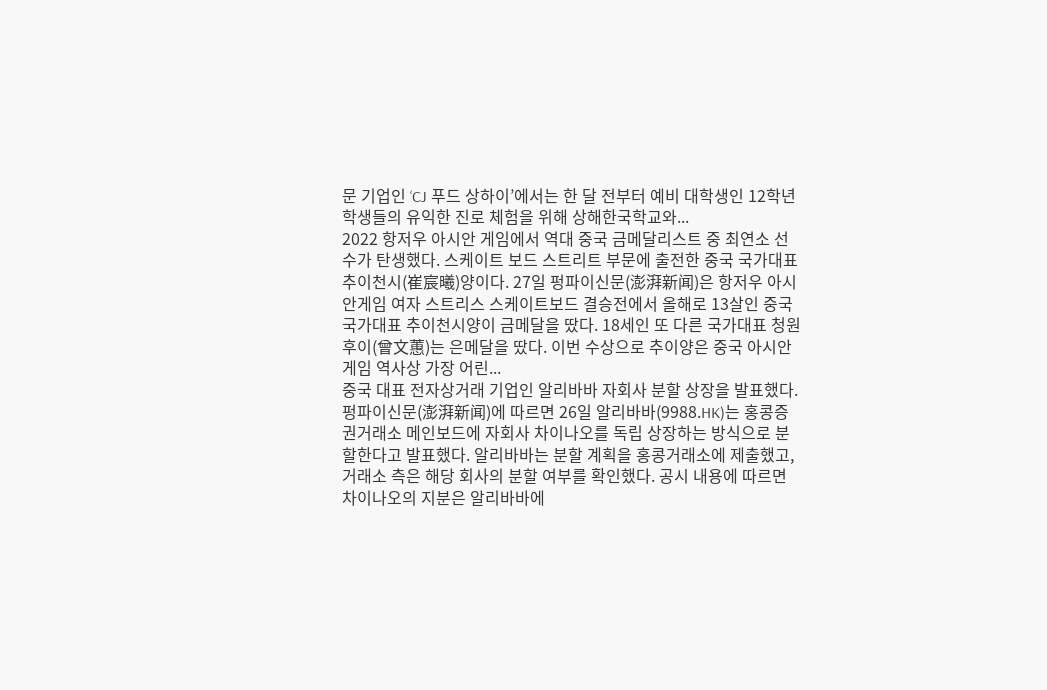문 기업인 ‘CJ 푸드 상하이’에서는 한 달 전부터 예비 대학생인 12학년 학생들의 유익한 진로 체험을 위해 상해한국학교와...
2022 항저우 아시안 게임에서 역대 중국 금메달리스트 중 최연소 선수가 탄생했다. 스케이트 보드 스트리트 부문에 출전한 중국 국가대표 추이천시(崔宸曦)양이다. 27일 펑파이신문(澎湃新闻)은 항저우 아시안게임 여자 스트리스 스케이트보드 결승전에서 올해로 13살인 중국 국가대표 추이천시양이 금메달을 땄다. 18세인 또 다른 국가대표 청원후이(曾文蕙)는 은메달을 땄다. 이번 수상으로 추이양은 중국 아시안게임 역사상 가장 어린...
중국 대표 전자상거래 기업인 알리바바 자회사 분할 상장을 발표했다. 펑파이신문(澎湃新闻)에 따르면 26일 알리바바(9988.HK)는 홍콩증권거래소 메인보드에 자회사 차이나오를 독립 상장하는 방식으로 분할한다고 발표했다. 알리바바는 분할 계획을 홍콩거래소에 제출했고, 거래소 측은 해당 회사의 분할 여부를 확인했다. 공시 내용에 따르면 차이나오의 지분은 알리바바에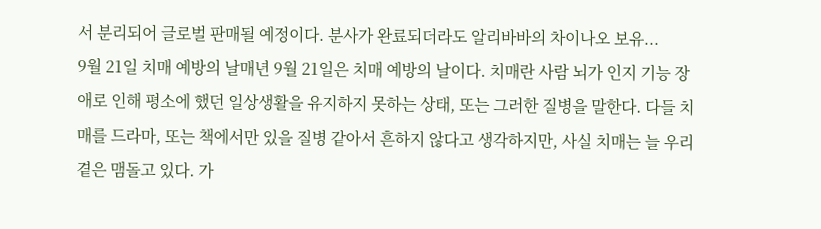서 분리되어 글로벌 판매될 예정이다. 분사가 완료되더라도 알리바바의 차이나오 보유...
9월 21일 치매 예방의 날매년 9월 21일은 치매 예방의 날이다. 치매란 사람 뇌가 인지 기능 장애로 인해 평소에 했던 일상생활을 유지하지 못하는 상태, 또는 그러한 질병을 말한다. 다들 치매를 드라마, 또는 책에서만 있을 질병 같아서 흔하지 않다고 생각하지만, 사실 치매는 늘 우리 곁은 맴돌고 있다. 가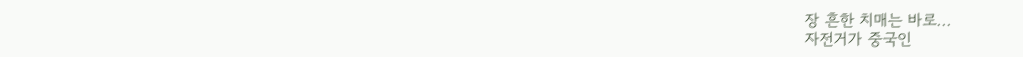장 흔한 치매는 바로...
자전거가 중국인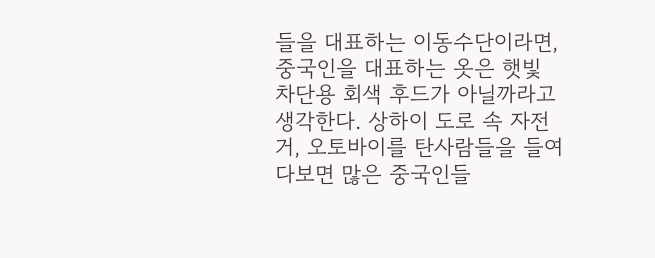들을 대표하는 이동수단이라면, 중국인을 대표하는 옷은 햇빛 차단용 회색 후드가 아닐까라고 생각한다. 상하이 도로 속 자전거, 오토바이를 탄사람들을 들여다보면 많은 중국인들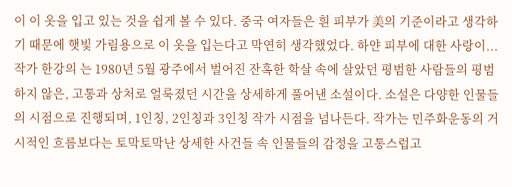이 이 옷을 입고 있는 것을 쉽게 볼 수 있다. 중국 여자들은 흰 피부가 美의 기준이라고 생각하기 때문에 햇빛 가림용으로 이 옷을 입는다고 막연히 생각했었다. 하얀 피부에 대한 사랑이...
작가 한강의 는 1980년 5월 광주에서 벌어진 잔혹한 학살 속에 살았던 평범한 사람들의 평범하지 않은, 고통과 상처로 얼룩졌던 시간을 상세하게 풀어낸 소설이다. 소설은 다양한 인물들의 시점으로 진행되며, 1인칭, 2인칭과 3인칭 작가 시점을 넘나든다. 작가는 민주화운동의 거시적인 흐름보다는 토막토막난 상세한 사건들 속 인물들의 감정을 고통스럽고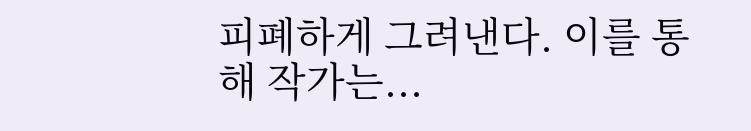피폐하게 그려낸다. 이를 통해 작가는...